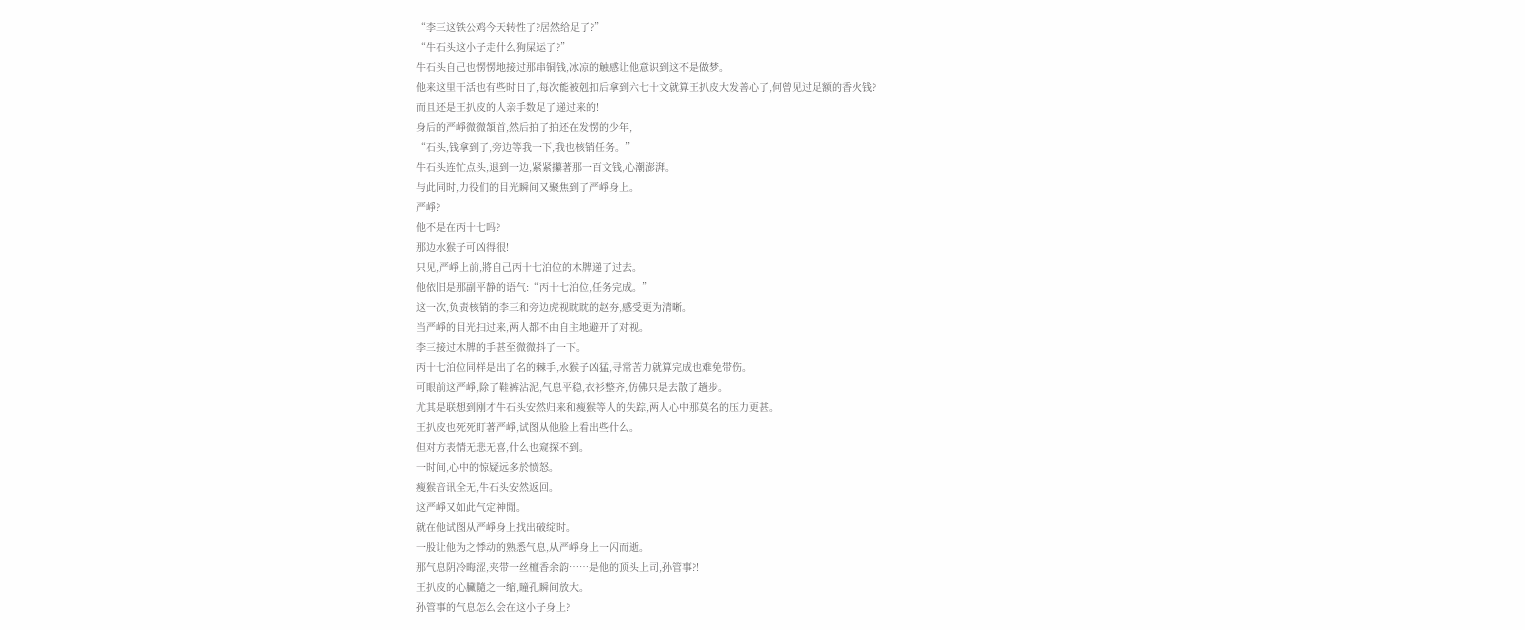“李三这铁公鸡今天转性了?居然给足了?”
“牛石头这小子走什么狗屎运了?”
牛石头自己也愣愣地接过那串铜钱,冰凉的触感让他意识到这不是做梦。
他来这里干活也有些时日了,每次能被剋扣后拿到六七十文就算王扒皮大发善心了,何曾见过足额的香火钱?
而且还是王扒皮的人亲手数足了递过来的!
身后的严崢微微頷首,然后拍了拍还在发愣的少年,
“石头,钱拿到了,旁边等我一下,我也核销任务。”
牛石头连忙点头,退到一边,紧紧攥著那一百文钱,心潮澎湃。
与此同时,力役们的目光瞬间又聚焦到了严崢身上。
严崢?
他不是在丙十七吗?
那边水猴子可凶得很!
只见,严崢上前,將自己丙十七泊位的木牌递了过去。
他依旧是那副平静的语气:“丙十七泊位,任务完成。”
这一次,负责核销的李三和旁边虎视眈眈的赵夯,感受更为清晰。
当严崢的目光扫过来,两人都不由自主地避开了对视。
李三接过木牌的手甚至微微抖了一下。
丙十七泊位同样是出了名的棘手,水猴子凶猛,寻常苦力就算完成也难免带伤。
可眼前这严崢,除了鞋裤沾泥,气息平稳,衣衫整齐,仿佛只是去散了趟步。
尤其是联想到刚才牛石头安然归来和瘦猴等人的失踪,两人心中那莫名的压力更甚。
王扒皮也死死盯著严崢,试图从他脸上看出些什么。
但对方表情无悲无喜,什么也窥探不到。
一时间,心中的惊疑远多於愤怒。
瘦猴音讯全无,牛石头安然返回。
这严崢又如此气定神閒。
就在他试图从严崢身上找出破绽时。
一股让他为之悸动的熟悉气息,从严崢身上一闪而逝。
那气息阴冷晦涩,夹带一丝檀香余韵……是他的顶头上司,孙管事?!
王扒皮的心臟隨之一缩,瞳孔瞬间放大。
孙管事的气息怎么会在这小子身上?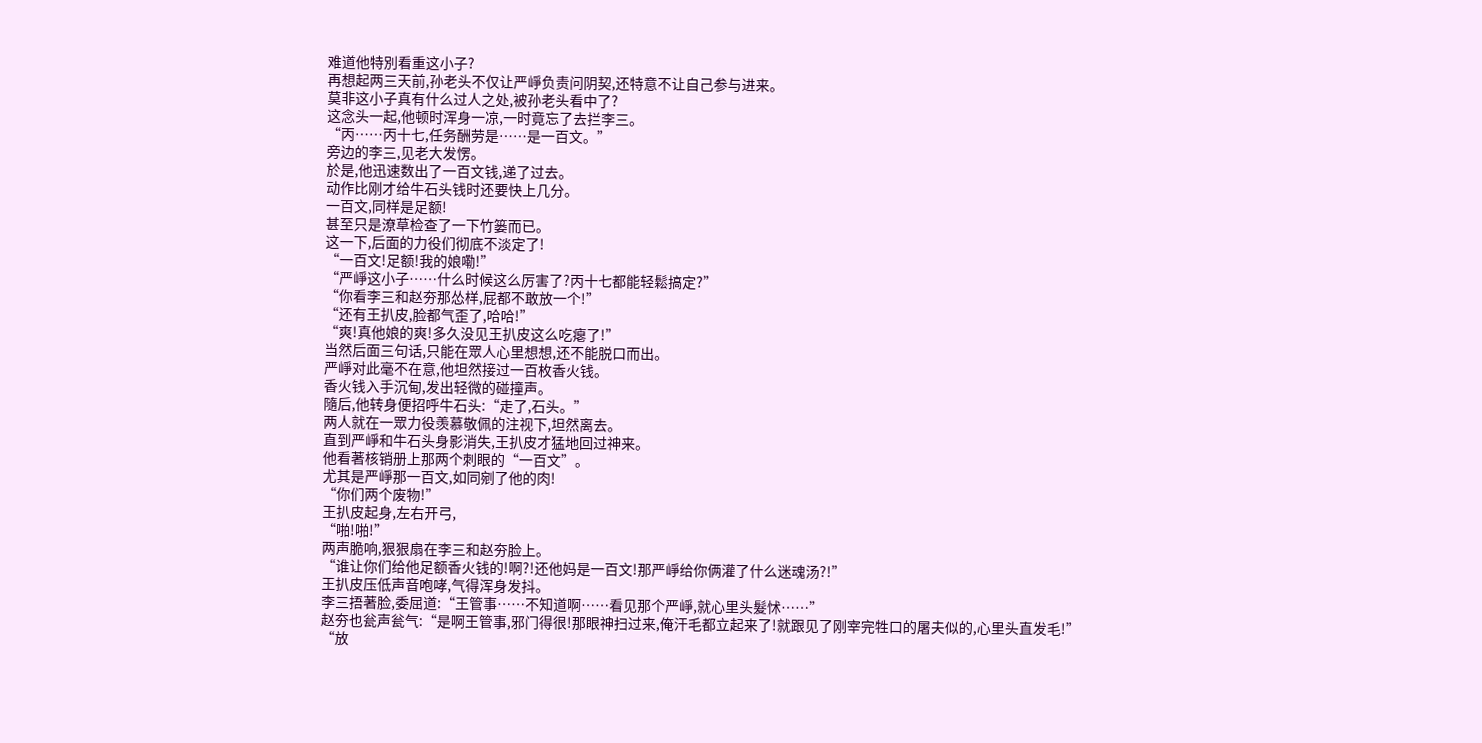难道他特別看重这小子?
再想起两三天前,孙老头不仅让严崢负责问阴契,还特意不让自己参与进来。
莫非这小子真有什么过人之处,被孙老头看中了?
这念头一起,他顿时浑身一凉,一时竟忘了去拦李三。
“丙……丙十七,任务酬劳是……是一百文。”
旁边的李三,见老大发愣。
於是,他迅速数出了一百文钱,递了过去。
动作比刚才给牛石头钱时还要快上几分。
一百文,同样是足额!
甚至只是潦草检查了一下竹篓而已。
这一下,后面的力役们彻底不淡定了!
“一百文!足额!我的娘嘞!”
“严崢这小子……什么时候这么厉害了?丙十七都能轻鬆搞定?”
“你看李三和赵夯那怂样,屁都不敢放一个!”
“还有王扒皮,脸都气歪了,哈哈!”
“爽!真他娘的爽!多久没见王扒皮这么吃瘪了!”
当然后面三句话,只能在眾人心里想想,还不能脱口而出。
严崢对此毫不在意,他坦然接过一百枚香火钱。
香火钱入手沉甸,发出轻微的碰撞声。
隨后,他转身便招呼牛石头:“走了,石头。”
两人就在一眾力役羡慕敬佩的注视下,坦然离去。
直到严崢和牛石头身影消失,王扒皮才猛地回过神来。
他看著核销册上那两个刺眼的“一百文”。
尤其是严崢那一百文,如同剜了他的肉!
“你们两个废物!”
王扒皮起身,左右开弓,
“啪!啪!”
两声脆响,狠狠扇在李三和赵夯脸上。
“谁让你们给他足额香火钱的!啊?!还他妈是一百文!那严崢给你俩灌了什么迷魂汤?!”
王扒皮压低声音咆哮,气得浑身发抖。
李三捂著脸,委屈道:“王管事……不知道啊……看见那个严崢,就心里头髮怵……”
赵夯也瓮声瓮气:“是啊王管事,邪门得很!那眼神扫过来,俺汗毛都立起来了!就跟见了刚宰完牲口的屠夫似的,心里头直发毛!”
“放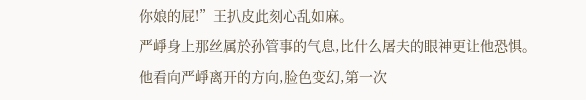你娘的屁!”王扒皮此刻心乱如麻。
严崢身上那丝属於孙管事的气息,比什么屠夫的眼神更让他恐惧。
他看向严崢离开的方向,脸色变幻,第一次